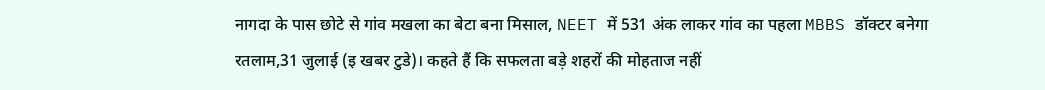नागदा के पास छोटे से गांव मखला का बेटा बना मिसाल, NEET में 531 अंक लाकर गांव का पहला MBBS डॉक्टर बनेगा
रतलाम,31 जुलाई (इ खबर टुडे)। कहते हैं कि सफलता बड़े शहरों की मोहताज नहीं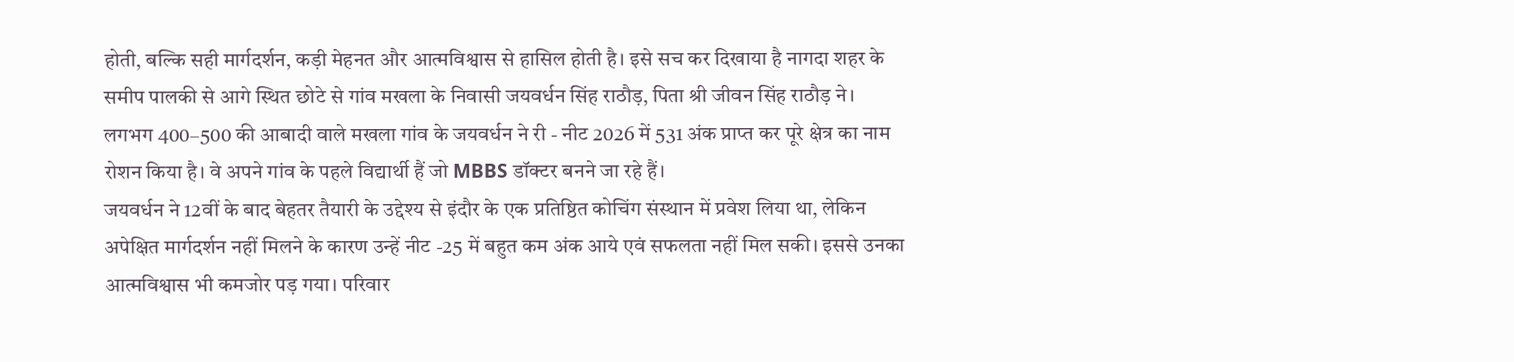होती, बल्कि सही मार्गदर्शन, कड़ी मेहनत और आत्मविश्वास से हासिल होती है। इसे सच कर दिखाया है नागदा शहर के समीप पालकी से आगे स्थित छोटे से गांव मखला के निवासी जयवर्धन सिंह राठौड़, पिता श्री जीवन सिंह राठौड़ ने। लगभग 400–500 की आबादी वाले मखला गांव के जयवर्धन ने री - नीट 2026 में 531 अंक प्राप्त कर पूरे क्षेत्र का नाम रोशन किया है। वे अपने गांव के पहले विद्यार्थी हैं जो MBBS डॉक्टर बनने जा रहे हैं।
जयवर्धन ने 12वीं के बाद बेहतर तैयारी के उद्देश्य से इंदौर के एक प्रतिष्ठित कोचिंग संस्थान में प्रवेश लिया था, लेकिन अपेक्षित मार्गदर्शन नहीं मिलने के कारण उन्हें नीट -25 में बहुत कम अंक आये एवं सफलता नहीं मिल सकी। इससे उनका आत्मविश्वास भी कमजोर पड़ गया। परिवार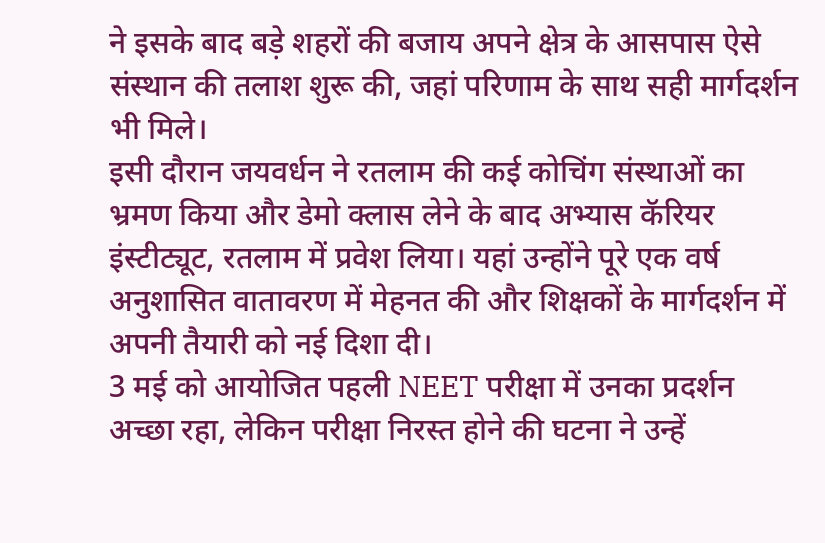ने इसके बाद बड़े शहरों की बजाय अपने क्षेत्र के आसपास ऐसे संस्थान की तलाश शुरू की, जहां परिणाम के साथ सही मार्गदर्शन भी मिले।
इसी दौरान जयवर्धन ने रतलाम की कई कोचिंग संस्थाओं का भ्रमण किया और डेमो क्लास लेने के बाद अभ्यास कॅरियर इंस्टीट्यूट, रतलाम में प्रवेश लिया। यहां उन्होंने पूरे एक वर्ष अनुशासित वातावरण में मेहनत की और शिक्षकों के मार्गदर्शन में अपनी तैयारी को नई दिशा दी।
3 मई को आयोजित पहली NEET परीक्षा में उनका प्रदर्शन अच्छा रहा, लेकिन परीक्षा निरस्त होने की घटना ने उन्हें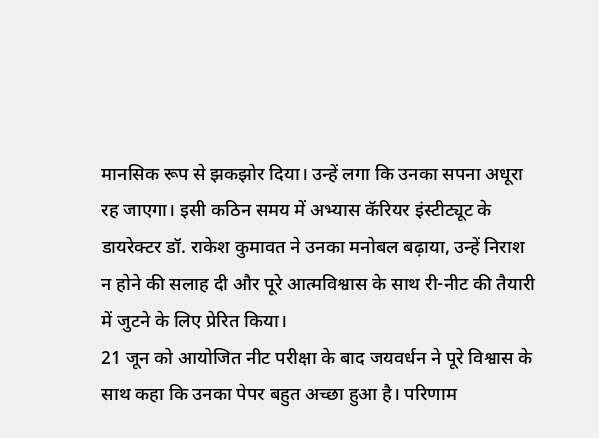मानसिक रूप से झकझोर दिया। उन्हें लगा कि उनका सपना अधूरा रह जाएगा। इसी कठिन समय में अभ्यास कॅरियर इंस्टीट्यूट के डायरेक्टर डॉ. राकेश कुमावत ने उनका मनोबल बढ़ाया, उन्हें निराश न होने की सलाह दी और पूरे आत्मविश्वास के साथ री-नीट की तैयारी में जुटने के लिए प्रेरित किया।
21 जून को आयोजित नीट परीक्षा के बाद जयवर्धन ने पूरे विश्वास के साथ कहा कि उनका पेपर बहुत अच्छा हुआ है। परिणाम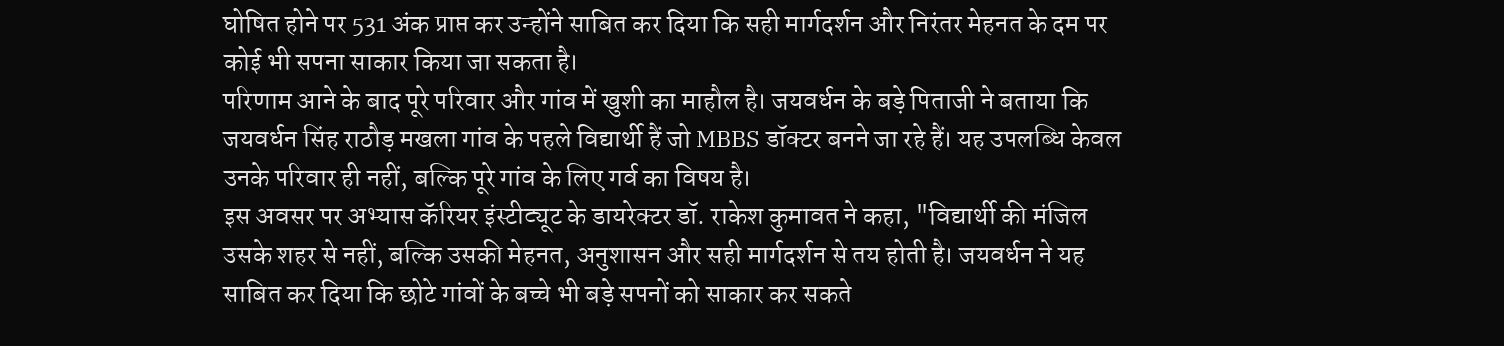घोषित होने पर 531 अंक प्राप्त कर उन्होंने साबित कर दिया कि सही मार्गदर्शन और निरंतर मेहनत के दम पर कोई भी सपना साकार किया जा सकता है।
परिणाम आने के बाद पूरे परिवार और गांव में खुशी का माहौल है। जयवर्धन के बड़े पिताजी ने बताया कि जयवर्धन सिंह राठौड़ मखला गांव के पहले विद्यार्थी हैं जो MBBS डॉक्टर बनने जा रहे हैं। यह उपलब्धि केवल उनके परिवार ही नहीं, बल्कि पूरे गांव के लिए गर्व का विषय है।
इस अवसर पर अभ्यास कॅरियर इंस्टीट्यूट के डायरेक्टर डॉ. राकेश कुमावत ने कहा, "विद्यार्थी की मंजिल उसके शहर से नहीं, बल्कि उसकी मेहनत, अनुशासन और सही मार्गदर्शन से तय होती है। जयवर्धन ने यह साबित कर दिया कि छोटे गांवों के बच्चे भी बड़े सपनों को साकार कर सकते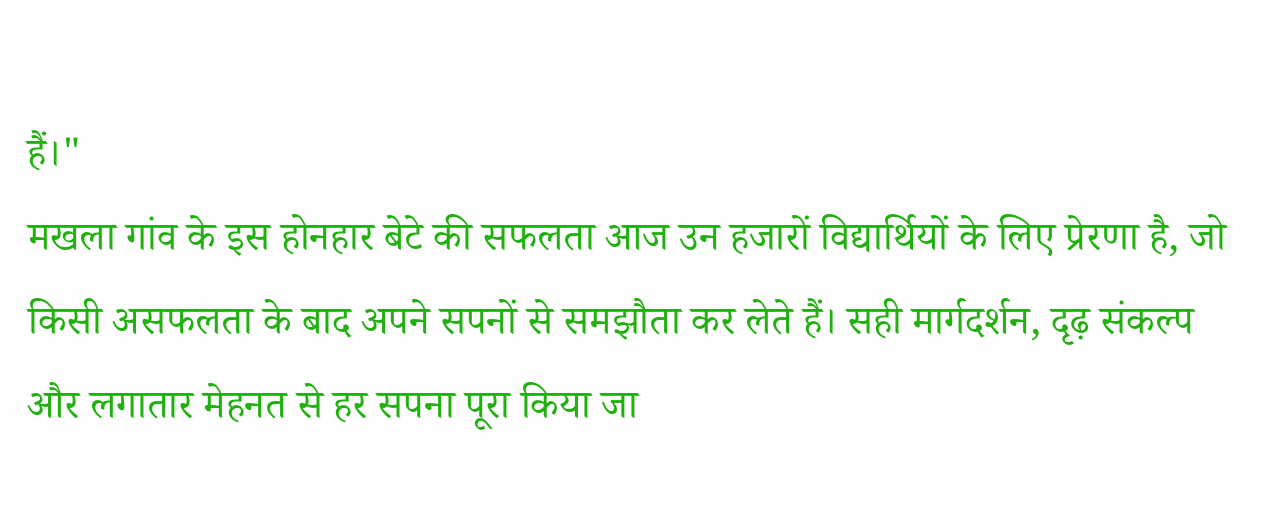हैं।"
मखला गांव के इस होनहार बेटे की सफलता आज उन हजारों विद्यार्थियों के लिए प्रेरणा है, जो किसी असफलता के बाद अपने सपनों से समझौता कर लेते हैं। सही मार्गदर्शन, दृढ़ संकल्प और लगातार मेहनत से हर सपना पूरा किया जा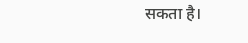सकता है।